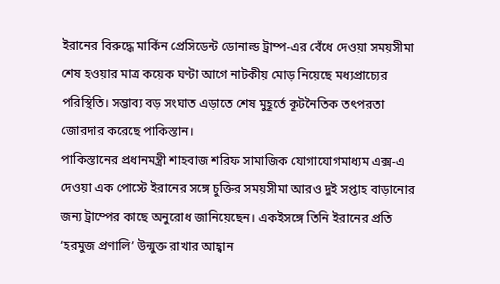ইরানের বিরুদ্ধে মার্কিন প্রেসিডেন্ট ডোনাল্ড ট্রাম্প-এর বেঁধে দেওয়া সময়সীমা শেষ হওয়ার মাত্র কয়েক ঘণ্টা আগে নাটকীয় মোড় নিয়েছে মধ্যপ্রাচ্যের পরিস্থিতি। সম্ভাব্য বড় সংঘাত এড়াতে শেষ মুহূর্তে কূটনৈতিক তৎপরতা জোরদার করেছে পাকিস্তান।
পাকিস্তানের প্রধানমন্ত্রী শাহবাজ শরিফ সামাজিক যোগাযোগমাধ্যম এক্স-এ দেওয়া এক পোস্টে ইরানের সঙ্গে চুক্তির সময়সীমা আরও দুই সপ্তাহ বাড়ানোর জন্য ট্রাম্পের কাছে অনুরোধ জানিয়েছেন। একইসঙ্গে তিনি ইরানের প্রতি ‘হরমুজ প্রণালি’ উন্মুক্ত রাখার আহ্বান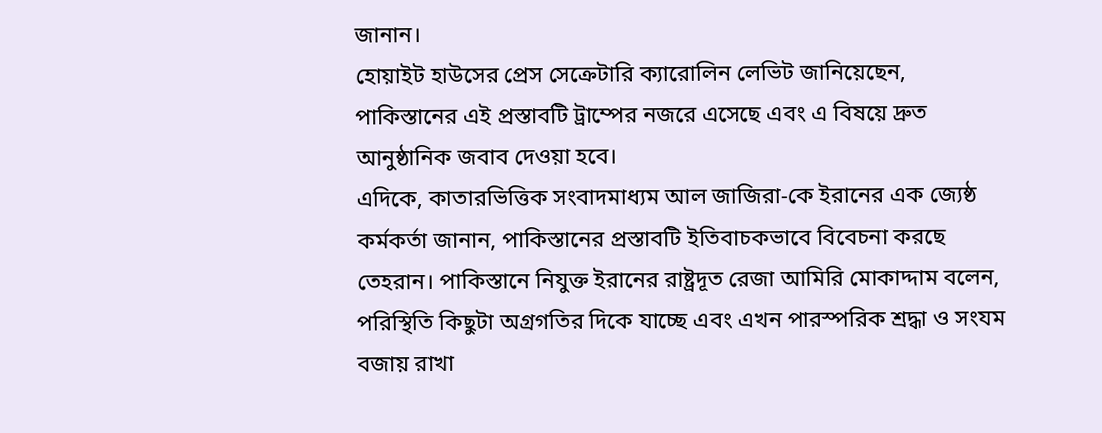জানান।
হোয়াইট হাউসের প্রেস সেক্রেটারি ক্যারোলিন লেভিট জানিয়েছেন, পাকিস্তানের এই প্রস্তাবটি ট্রাম্পের নজরে এসেছে এবং এ বিষয়ে দ্রুত আনুষ্ঠানিক জবাব দেওয়া হবে।
এদিকে, কাতারভিত্তিক সংবাদমাধ্যম আল জাজিরা-কে ইরানের এক জ্যেষ্ঠ কর্মকর্তা জানান, পাকিস্তানের প্রস্তাবটি ইতিবাচকভাবে বিবেচনা করছে তেহরান। পাকিস্তানে নিযুক্ত ইরানের রাষ্ট্রদূত রেজা আমিরি মোকাদ্দাম বলেন, পরিস্থিতি কিছুটা অগ্রগতির দিকে যাচ্ছে এবং এখন পারস্পরিক শ্রদ্ধা ও সংযম বজায় রাখা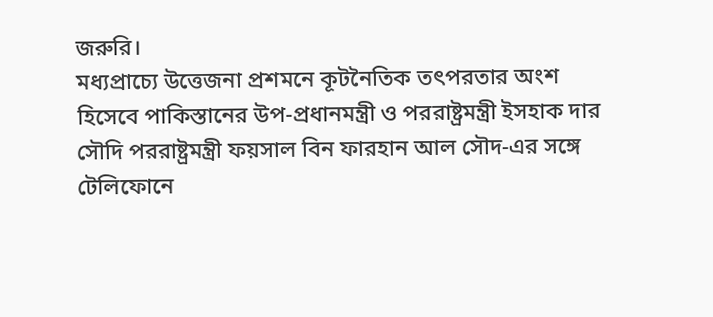জরুরি।
মধ্যপ্রাচ্যে উত্তেজনা প্রশমনে কূটনৈতিক তৎপরতার অংশ হিসেবে পাকিস্তানের উপ-প্রধানমন্ত্রী ও পররাষ্ট্রমন্ত্রী ইসহাক দার সৌদি পররাষ্ট্রমন্ত্রী ফয়সাল বিন ফারহান আল সৌদ-এর সঙ্গে টেলিফোনে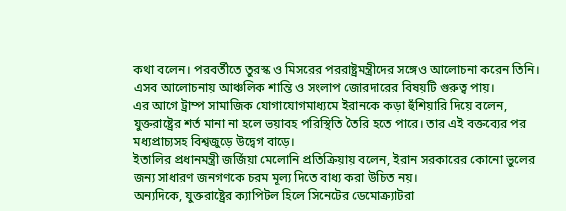কথা বলেন। পরবর্তীতে তুরস্ক ও মিসরের পররাষ্ট্রমন্ত্রীদের সঙ্গেও আলোচনা করেন তিনি। এসব আলোচনায় আঞ্চলিক শান্তি ও সংলাপ জোরদারের বিষয়টি গুরুত্ব পায়।
এর আগে ট্রাম্প সামাজিক যোগাযোগমাধ্যমে ইরানকে কড়া হুঁশিয়ারি দিয়ে বলেন, যুক্তরাষ্ট্রের শর্ত মানা না হলে ভয়াবহ পরিস্থিতি তৈরি হতে পারে। তার এই বক্তব্যের পর মধ্যপ্রাচ্যসহ বিশ্বজুড়ে উদ্বেগ বাড়ে।
ইতালির প্রধানমন্ত্রী জর্জিয়া মেলোনি প্রতিক্রিয়ায় বলেন, ইরান সরকারের কোনো ভুলের জন্য সাধারণ জনগণকে চরম মূল্য দিতে বাধ্য করা উচিত নয়।
অন্যদিকে, যুক্তরাষ্ট্রের ক্যাপিটল হিলে সিনেটের ডেমোক্র্যাটরা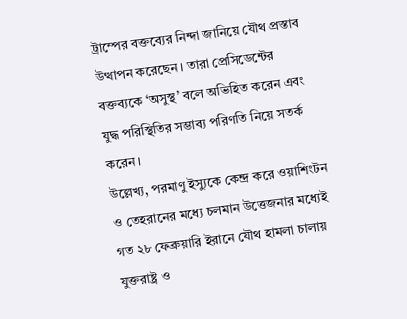ট্রাম্পের বক্তব্যের নিন্দা জানিয়ে যৌথ প্রস্তাব উত্থাপন করেছেন। তারা প্রেসিডেন্টের বক্তব্যকে ‘অসুস্থ’ বলে অভিহিত করেন এবং যুদ্ধ পরিস্থিতির সম্ভাব্য পরিণতি নিয়ে সতর্ক করেন।
উল্লেখ্য, পরমাণু ইস্যুকে কেন্দ্র করে ওয়াশিংটন ও তেহরানের মধ্যে চলমান উত্তেজনার মধ্যেই গত ২৮ ফেব্রুয়ারি ইরানে যৌথ হামলা চালায় যুক্তরাষ্ট্র ও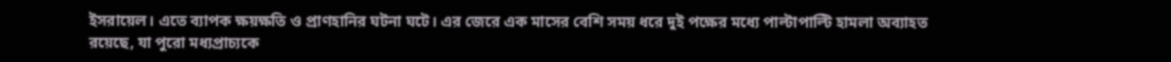ইসরায়েল। এতে ব্যাপক ক্ষয়ক্ষতি ও প্রাণহানির ঘটনা ঘটে। এর জেরে এক মাসের বেশি সময় ধরে দুই পক্ষের মধ্যে পাল্টাপাল্টি হামলা অব্যাহত রয়েছে, যা পুরো মধ্যপ্রাচ্যকে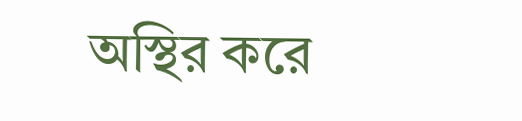অস্থির করে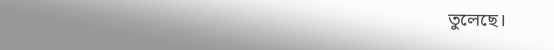তুলেছে।